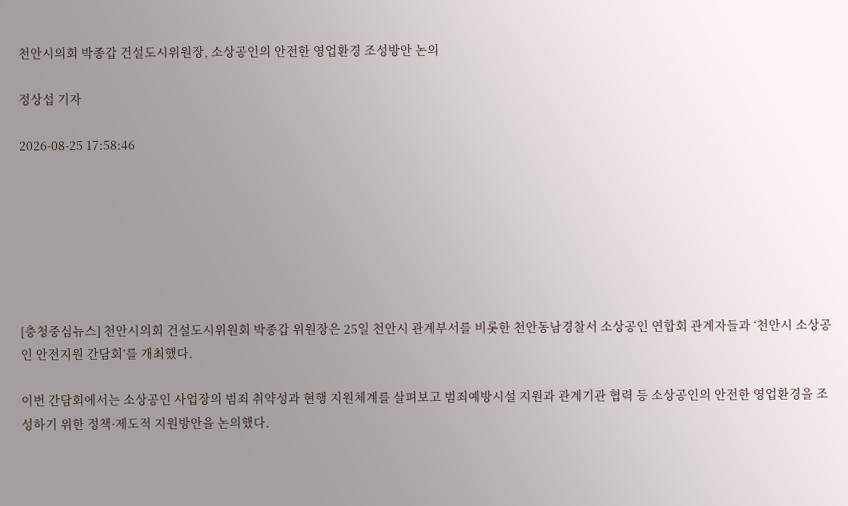천안시의회 박종갑 건설도시위원장, 소상공인의 안전한 영업환경 조성방안 논의

정상섭 기자

2026-08-25 17:58:46







[충청중심뉴스] 천안시의회 건설도시위원회 박종갑 위원장은 25일 천안시 관계부서를 비롯한 천안동남경찰서 소상공인 연합회 관계자들과 ‘천안시 소상공인 안전지원 간담회’를 개최했다.

이번 간담회에서는 소상공인 사업장의 범죄 취약성과 현행 지원체계를 살펴보고 범죄예방시설 지원과 관계기관 협력 등 소상공인의 안전한 영업환경을 조성하기 위한 정책·제도적 지원방안을 논의했다.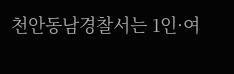천안동남경찰서는 1인·여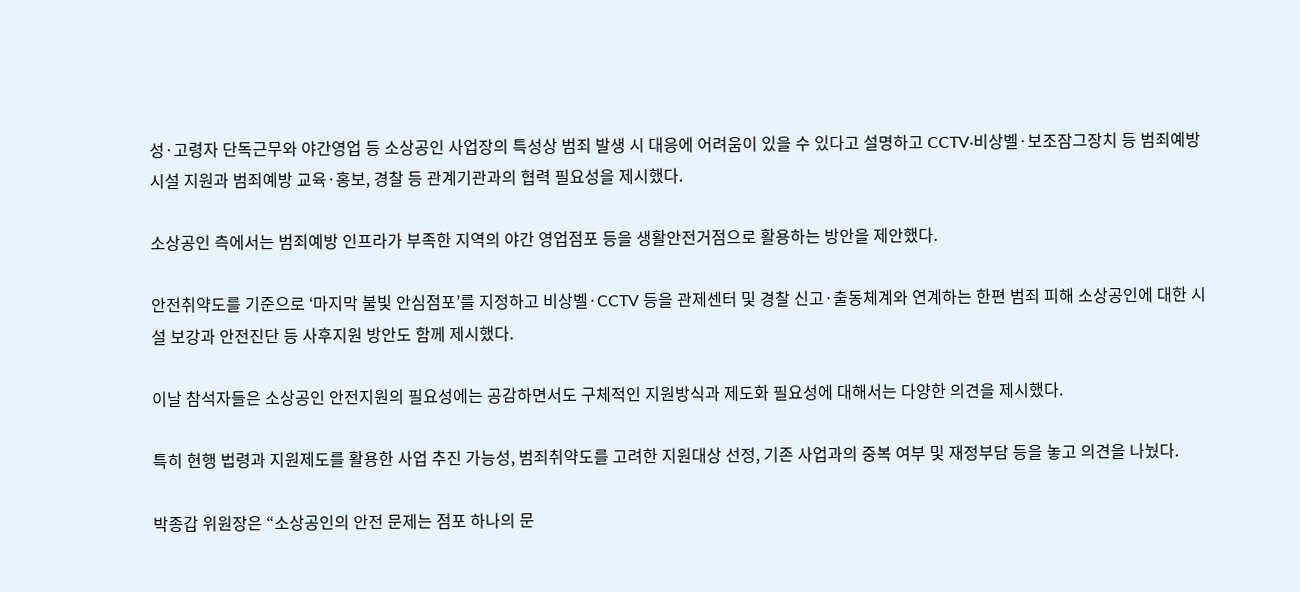성·고령자 단독근무와 야간영업 등 소상공인 사업장의 특성상 범죄 발생 시 대응에 어려움이 있을 수 있다고 설명하고 CCTV·비상벨·보조잠그장치 등 범죄예방시설 지원과 범죄예방 교육·홍보, 경찰 등 관계기관과의 협력 필요성을 제시했다.

소상공인 측에서는 범죄예방 인프라가 부족한 지역의 야간 영업점포 등을 생활안전거점으로 활용하는 방안을 제안했다.

안전취약도를 기준으로 ‘마지막 불빛 안심점포’를 지정하고 비상벨·CCTV 등을 관제센터 및 경찰 신고·출동체계와 연계하는 한편 범죄 피해 소상공인에 대한 시설 보강과 안전진단 등 사후지원 방안도 함께 제시했다.

이날 참석자들은 소상공인 안전지원의 필요성에는 공감하면서도 구체적인 지원방식과 제도화 필요성에 대해서는 다양한 의견을 제시했다.

특히 현행 법령과 지원제도를 활용한 사업 추진 가능성, 범죄취약도를 고려한 지원대상 선정, 기존 사업과의 중복 여부 및 재정부담 등을 놓고 의견을 나눴다.

박종갑 위원장은 “소상공인의 안전 문제는 점포 하나의 문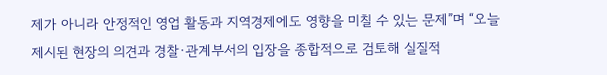제가 아니라 안정적인 영업 활동과 지역경제에도 영향을 미칠 수 있는 문제”며 “오늘 제시된 현장의 의견과 경찰·관계부서의 입장을 종합적으로 검토해 실질적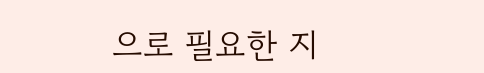으로 필요한 지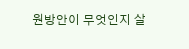원방안이 무엇인지 살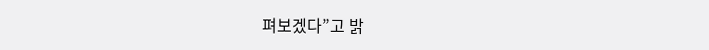펴보겠다”고 밝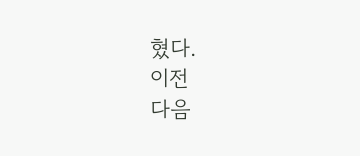혔다.
이전
다음